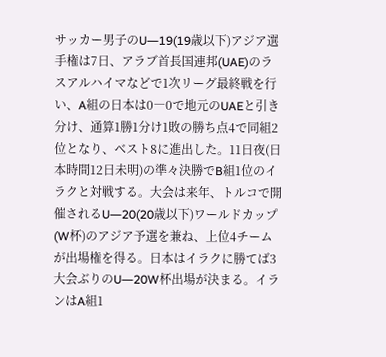サッカー男子のU―19(19歳以下)アジア選手権は7日、アラブ首長国連邦(UAE)のラスアルハイマなどで1次リーグ最終戦を行い、A組の日本は0―0で地元のUAEと引き分け、通算1勝1分け1敗の勝ち点4で同組2位となり、ベスト8に進出した。11日夜(日本時間12日未明)の準々決勝でB組1位のイラクと対戦する。大会は来年、トルコで開催されるU―20(20歳以下)ワールドカップ(W杯)のアジア予選を兼ね、上位4チームが出場権を得る。日本はイラクに勝てば3大会ぶりのU―20W杯出場が決まる。イランはA組1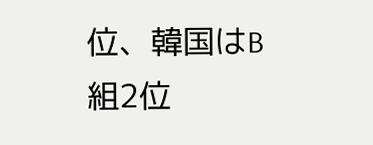位、韓国はB組2位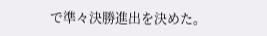で準々決勝進出を決めた。